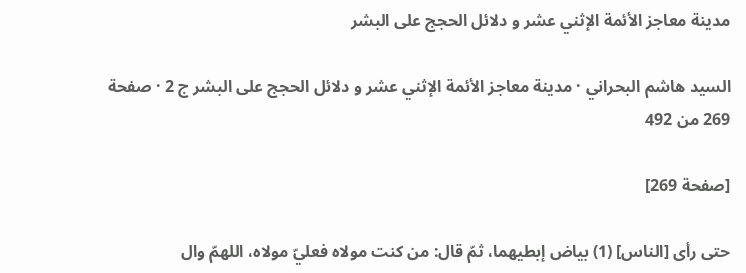مدينة معاجز الأئمة الإثني عشر و دلائل الحجج على البشر

السيد هاشم البحراني · مدينة معاجز الأئمة الإثني عشر و دلائل الحجج على البشر ج 2 · صفحة 269 من 492

[صفحة 269]

حتى رأى [الناس] (1) بياض إبطيهما، ثمّ قال: من كنت مولاه فعليّ مولاه، اللهمّ وال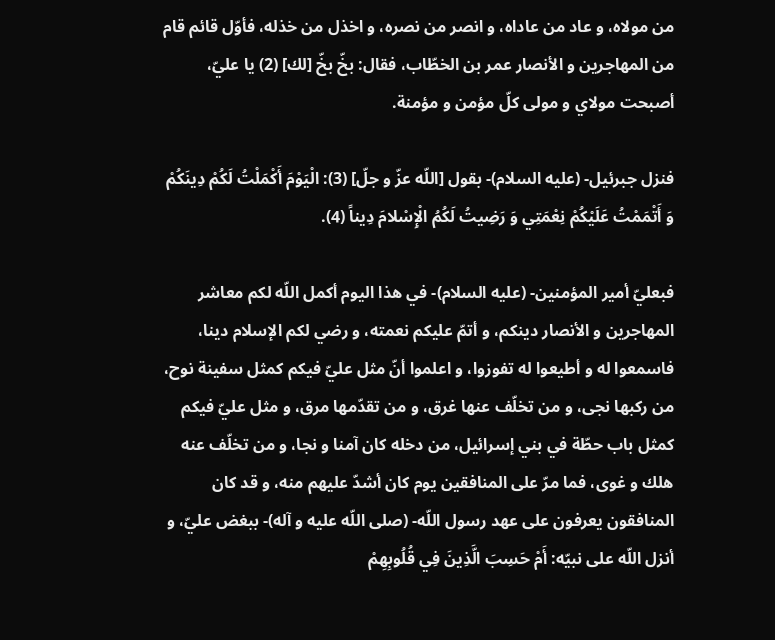من مولاه، و عاد من عاداه، و انصر من نصره، و اخذل من خذله، فأوّل قائم قام من المهاجرين و الأنصار عمر بن الخطّاب، فقال: بخّ بخّ [لك] (2) يا عليّ، أصبحت مولاي و مولى كلّ مؤمن و مؤمنة.

فنزل جبرئيل- (عليه السلام)- بقول [اللّه عزّ و جلّ] (3): الْيَوْمَ أَكْمَلْتُ لَكُمْ دِينَكُمْ وَ أَتْمَمْتُ عَلَيْكُمْ نِعْمَتِي وَ رَضِيتُ لَكُمُ الْإِسْلامَ دِيناً (4).

فبعليّ أمير المؤمنين- (عليه السلام)- في هذا اليوم أكمل اللّه لكم معاشر المهاجرين و الأنصار دينكم، و أتمّ عليكم نعمته، و رضي لكم الإسلام دينا، فاسمعوا له و أطيعوا له تفوزوا، و اعلموا أنّ مثل عليّ فيكم كمثل سفينة نوح، من ركبها نجى، و من تخلّف عنها غرق، و من تقدّمها مرق، و مثل عليّ فيكم كمثل باب حطّة في بني إسرائيل، من دخله كان آمنا و نجا، و من تخلّف عنه هلك و غوى، فما مرّ على المنافقين يوم كان أشدّ عليهم منه، و قد كان المنافقون يعرفون على عهد رسول اللّه- (صلى اللّه عليه و آله)- ببغض عليّ، و أنزل اللّه على نبيّه: أَمْ حَسِبَ الَّذِينَ فِي قُلُوبِهِمْ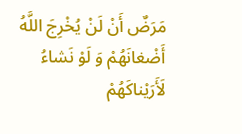مَرَضٌ أَنْ لَنْ يُخْرِجَ اللَّهُ أَضْغانَهُمْ وَ لَوْ نَشاءُ لَأَرَيْناكَهُمْ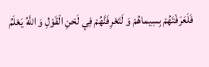فَلَعَرَفْتَهُمْ بِسِيماهُمْ وَ لَتَعْرِفَنَّهُمْ فِي لَحْنِ الْقَوْلِ وَ اللَّهُ يَعْلَمُ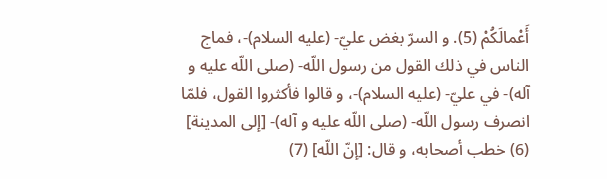أَعْمالَكُمْ (5). و السرّ بغض عليّ- (عليه السلام)-، فماج الناس في ذلك القول من رسول اللّه- (صلى اللّه عليه و آله)- في عليّ- (عليه السلام)-، و قالوا فأكثروا القول، فلمّا انصرف رسول اللّه- (صلى اللّه عليه و آله)- [إلى المدينة] (6) خطب أصحابه، و قال: [إنّ اللّه] (7)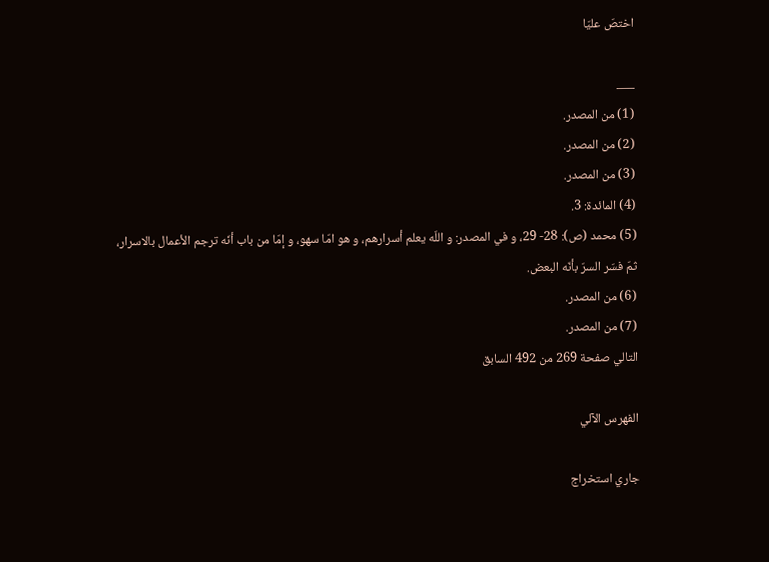اختصّ عليّا

___
(1) من المصدر.
(2) من المصدر.
(3) من المصدر.
(4) المائدة: 3.
(5) محمد (ص): 28- 29، و في المصدر: و اللّه يعلم أسرارهم، و هو امّا سهو، و إمّا من باب أنّه ترجم الأعمال بالاسرار، ثمّ فسّر السرّ بأنّه البعض.
(6) من المصدر.
(7) من المصدر.
التالي صفحة 269 من 492 السابق

الفهرس الآلي

جاري استخراج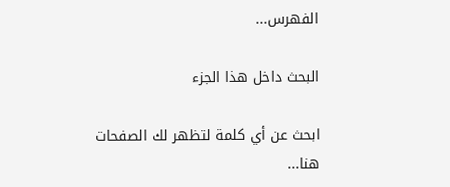الفهرس...

البحث داخل هذا الجزء

ابحث عن أي كلمة لتظهر لك الصفحات هنا...